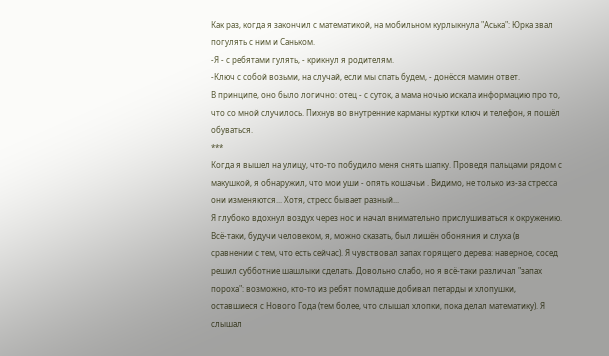Как раз, когда я закончил с математикой, на мобильном курлыкнула "Аська": Юрка звал погулять с ним и Саньком.
-Я - с ребятами гулять, - крикнул я родителям.
-Ключ с собой возьми, на случай, если мы спать будем, - донёсся мамин ответ.
В принципе, оно было логично: отец - с суток, а мама ночью искала информацию про то, что со мной случилось. Пихнув во внутренние карманы куртки ключ и телефон, я пошёл обуваться.
***
Когда я вышел на улицу, что-то побудило меня снять шапку. Проведя пальцами рядом с макушкой, я обнаружил, что мои уши - опять кошачьи . Видимо, не только из-за стресса они изменяются... Хотя, стресс бывает разный...
Я глубоко вдохнул воздух через нос и начал внимательно прислушиваться к окружению. Всё-таки, будучи человеком, я, можно сказать, был лишён обоняния и слуха (в сравнении с тем, что есть сейчас). Я чувствовал запах горящего дерева: наверное, сосед решил субботние шашлыки сделать. Довольно слабо, но я всё-таки различал "запах пороха": возможно, кто-то из ребят помладше добивал петарды и хлопушки, оставшиеся с Нового Года (тем более, что слышал хлопки, пока делал математику). Я слышал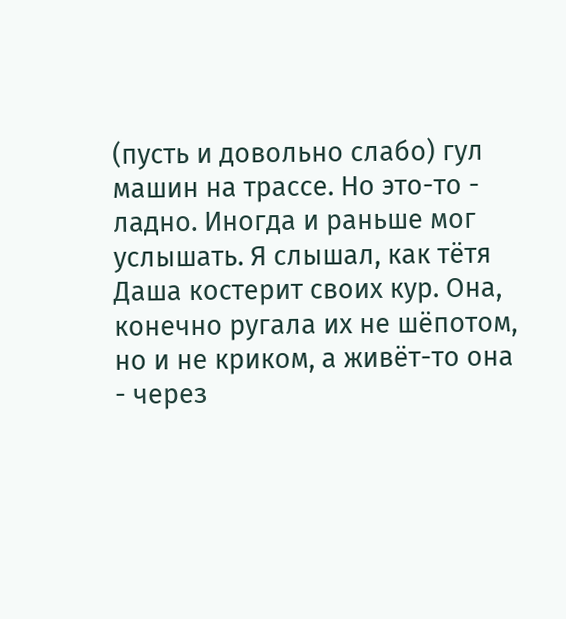(пусть и довольно слабо) гул машин на трассе. Но это-то - ладно. Иногда и раньше мог услышать. Я слышал, как тётя Даша костерит своих кур. Она, конечно ругала их не шёпотом, но и не криком, а живёт-то она - через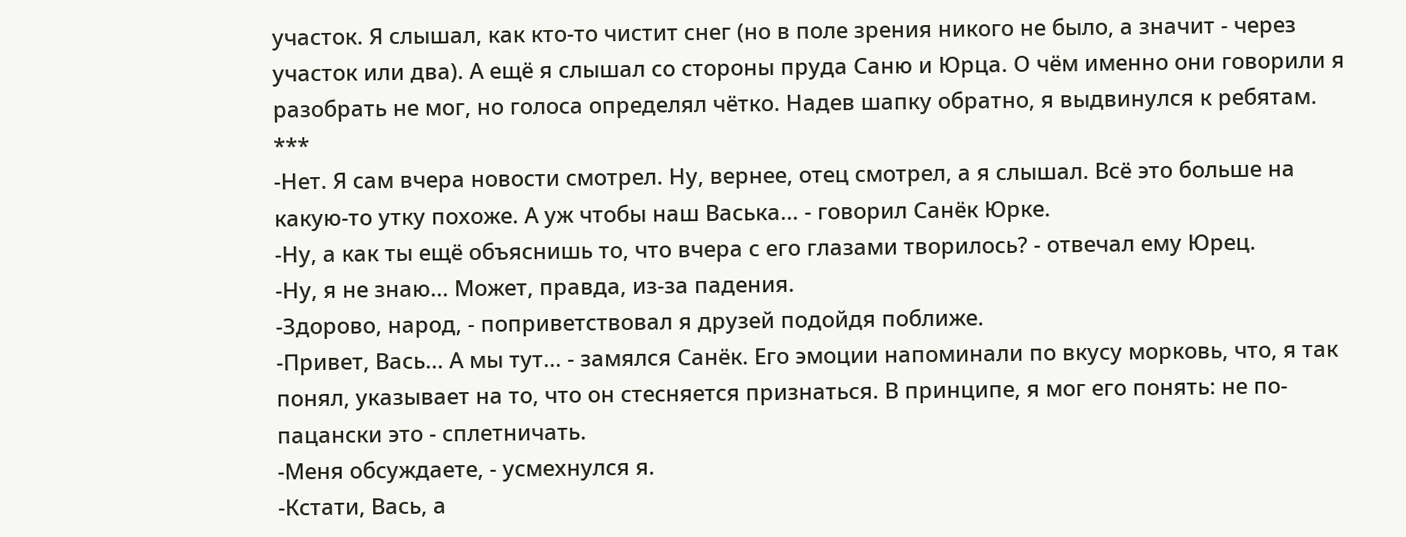участок. Я слышал, как кто-то чистит снег (но в поле зрения никого не было, а значит - через участок или два). А ещё я слышал со стороны пруда Саню и Юрца. О чём именно они говорили я разобрать не мог, но голоса определял чётко. Надев шапку обратно, я выдвинулся к ребятам.
***
-Нет. Я сам вчера новости смотрел. Ну, вернее, отец смотрел, а я слышал. Всё это больше на какую-то утку похоже. А уж чтобы наш Васька... - говорил Санёк Юрке.
-Ну, а как ты ещё объяснишь то, что вчера с его глазами творилось? - отвечал ему Юрец.
-Ну, я не знаю... Может, правда, из-за падения.
-Здорово, народ, - поприветствовал я друзей подойдя поближе.
-Привет, Вась... А мы тут... - замялся Санёк. Его эмоции напоминали по вкусу морковь, что, я так понял, указывает на то, что он стесняется признаться. В принципе, я мог его понять: не по-пацански это - сплетничать.
-Меня обсуждаете, - усмехнулся я.
-Кстати, Вась, а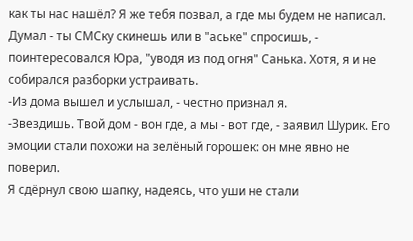как ты нас нашёл? Я же тебя позвал, а где мы будем не написал. Думал - ты СМСку скинешь или в "аське" спросишь, - поинтересовался Юра, "уводя из под огня" Санька. Хотя, я и не собирался разборки устраивать.
-Из дома вышел и услышал, - честно признал я.
-Звездишь. Твой дом - вон где, а мы - вот где, - заявил Шурик. Его эмоции стали похожи на зелёный горошек: он мне явно не поверил.
Я сдёрнул свою шапку, надеясь, что уши не стали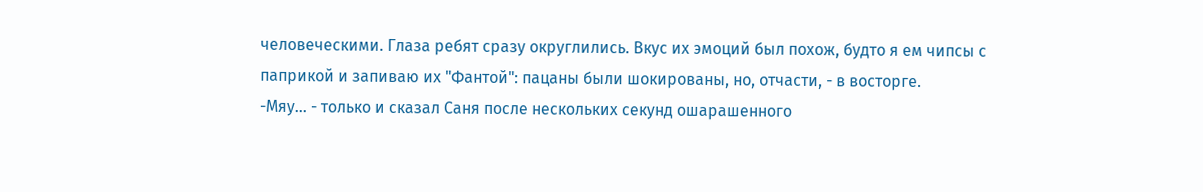человеческими. Глаза ребят сразу округлились. Вкус их эмоций был похож, будто я ем чипсы с паприкой и запиваю их "Фантой": пацаны были шокированы, но, отчасти, - в восторге.
-Мяу... - только и сказал Саня после нескольких секунд ошарашенного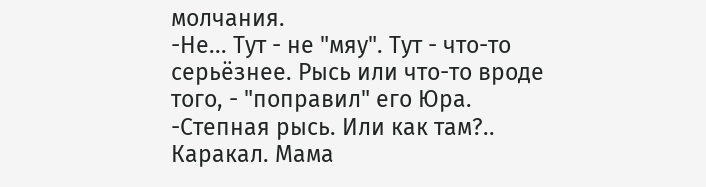молчания.
-Не... Тут - не "мяу". Тут - что-то серьёзнее. Рысь или что-то вроде того, - "поправил" его Юра.
-Степная рысь. Или как там?.. Каракал. Мама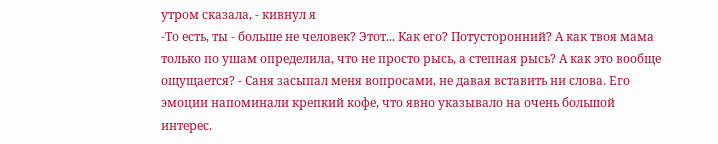утром сказала, - кивнул я
-То есть, ты - больше не человек? Этот... Как его? Потусторонний? А как твоя мама только по ушам определила, что не просто рысь, а степная рысь? А как это вообще ощущается? - Саня засыпал меня вопросами, не давая вставить ни слова. Его эмоции напоминали крепкий кофе, что явно указывало на очень большой интерес.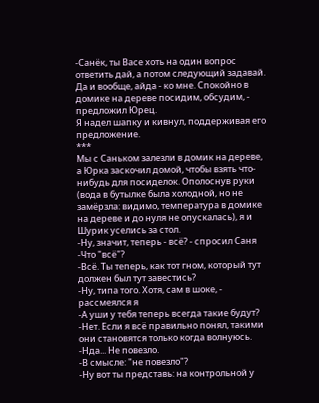-Санёк, ты Васе хоть на один вопрос ответить дай, а потом следующий задавай. Да и вообще, айда - ко мне. Спокойно в домике на дереве посидим, обсудим, - предложил Юрец.
Я надел шапку и кивнул, поддерживая его предложение.
***
Мы с Саньком залезли в домик на дереве, а Юрка заскочил домой, чтобы взять что-нибудь для посиделок. Ополоснув руки (вода в бутылке была холодной, но не замёрзла: видимо, температура в домике на дереве и до нуля не опускалась), я и Шурик уселись за стол.
-Ну, значит, теперь - всё? - спросил Саня
-Что "всё"?
-Всё. Ты теперь, как тот гном, который тут должен был тут завестись?
-Ну, типа того. Хотя, сам в шоке, - рассмеялся я
-А уши у тебя теперь всегда такие будут?
-Нет. Если я всё правильно понял, такими они становятся только когда волнуюсь.
-Нда... Не повезло.
-В смысле: "не повезло"?
-Ну вот ты представь: на контрольной у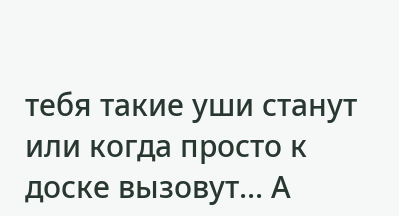тебя такие уши станут или когда просто к доске вызовут... А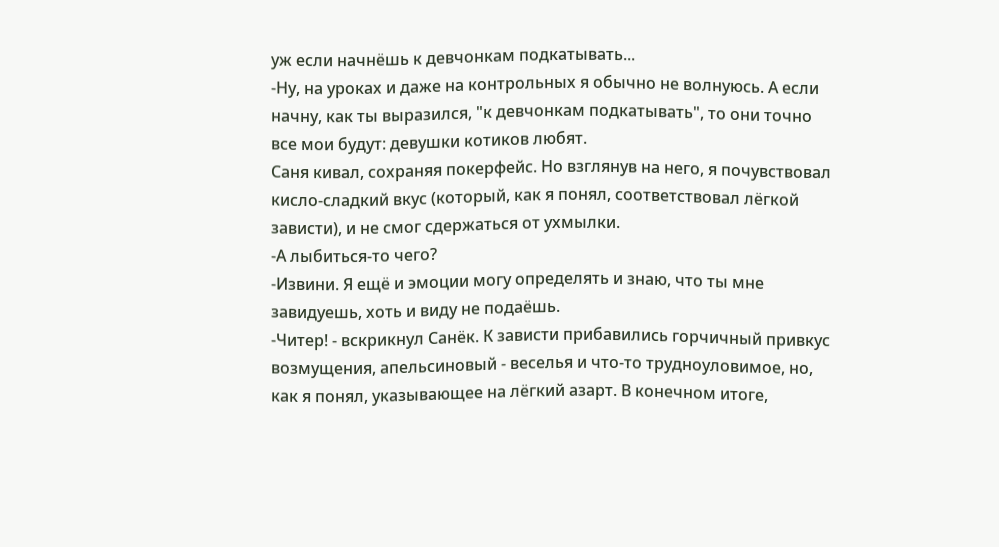уж если начнёшь к девчонкам подкатывать...
-Ну, на уроках и даже на контрольных я обычно не волнуюсь. А если начну, как ты выразился, "к девчонкам подкатывать", то они точно все мои будут: девушки котиков любят.
Саня кивал, сохраняя покерфейс. Но взглянув на него, я почувствовал кисло-сладкий вкус (который, как я понял, соответствовал лёгкой зависти), и не смог сдержаться от ухмылки.
-А лыбиться-то чего?
-Извини. Я ещё и эмоции могу определять и знаю, что ты мне завидуешь, хоть и виду не подаёшь.
-Читер! - вскрикнул Санёк. К зависти прибавились горчичный привкус возмущения, апельсиновый - веселья и что-то трудноуловимое, но, как я понял, указывающее на лёгкий азарт. В конечном итоге,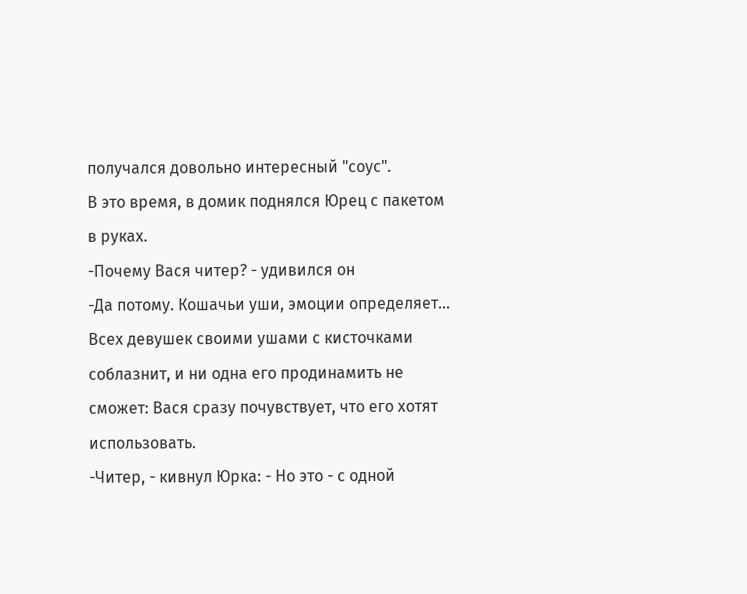получался довольно интересный "соус".
В это время, в домик поднялся Юрец с пакетом в руках.
-Почему Вася читер? - удивился он
-Да потому. Кошачьи уши, эмоции определяет... Всех девушек своими ушами с кисточками соблазнит, и ни одна его продинамить не сможет: Вася сразу почувствует, что его хотят использовать.
-Читер, - кивнул Юрка: - Но это - с одной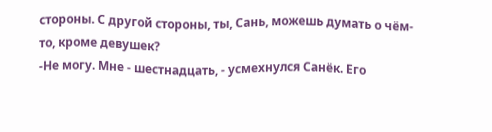стороны. С другой стороны, ты, Сань, можешь думать о чём-то, кроме девушек?
-Не могу. Мне - шестнадцать, - усмехнулся Санёк. Его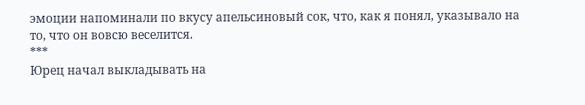эмоции напоминали по вкусу апельсиновый сок, что, как я понял, указывало на то, что он вовсю веселится.
***
Юрец начал выкладывать на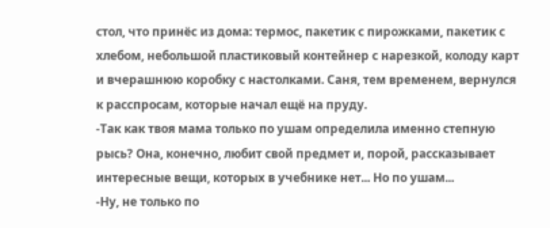стол, что принёс из дома: термос, пакетик с пирожками, пакетик с хлебом, небольшой пластиковый контейнер с нарезкой, колоду карт и вчерашнюю коробку с настолками. Саня, тем временем, вернулся к расспросам, которые начал ещё на пруду.
-Так как твоя мама только по ушам определила именно степную рысь? Она, конечно, любит свой предмет и, порой, рассказывает интересные вещи, которых в учебнике нет... Но по ушам...
-Ну, не только по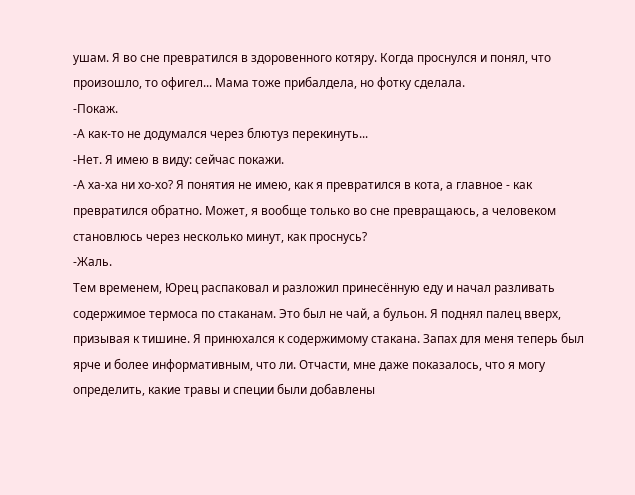ушам. Я во сне превратился в здоровенного котяру. Когда проснулся и понял, что произошло, то офигел... Мама тоже прибалдела, но фотку сделала.
-Покаж.
-А как-то не додумался через блютуз перекинуть...
-Нет. Я имею в виду: сейчас покажи.
-А ха-ха ни хо-хо? Я понятия не имею, как я превратился в кота, а главное - как превратился обратно. Может, я вообще только во сне превращаюсь, а человеком становлюсь через несколько минут, как проснусь?
-Жаль.
Тем временем, Юрец распаковал и разложил принесённую еду и начал разливать содержимое термоса по стаканам. Это был не чай, а бульон. Я поднял палец вверх, призывая к тишине. Я принюхался к содержимому стакана. Запах для меня теперь был ярче и более информативным, что ли. Отчасти, мне даже показалось, что я могу определить, какие травы и специи были добавлены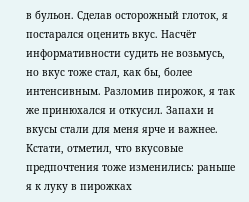в бульон. Сделав осторожный глоток, я постарался оценить вкус. Насчёт информативности судить не возьмусь, но вкус тоже стал, как бы, более интенсивным. Разломив пирожок, я так же принюхался и откусил. Запахи и вкусы стали для меня ярче и важнее. Кстати, отметил, что вкусовые предпочтения тоже изменились: раньше я к луку в пирожках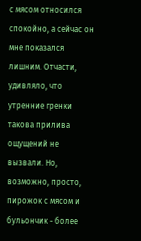с мясом относился спокойно, а сейчас он мне показался лишним. Отчасти, удивляло, что утренние гренки такова прилива ощущений не вызвали. Но, возможно, просто, пирожок с мясом и бульончик - более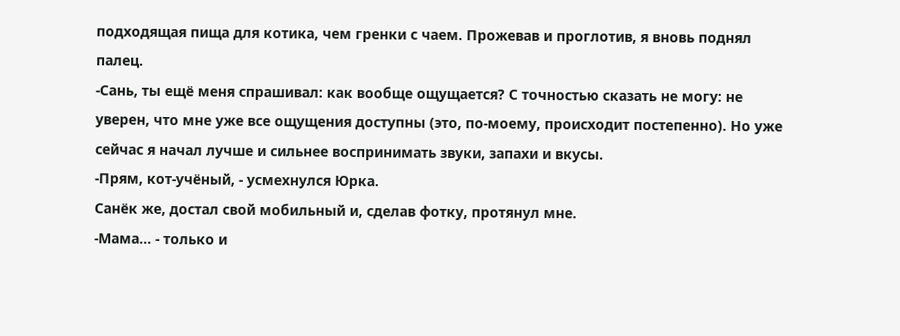подходящая пища для котика, чем гренки с чаем. Прожевав и проглотив, я вновь поднял палец.
-Сань, ты ещё меня спрашивал: как вообще ощущается? С точностью сказать не могу: не уверен, что мне уже все ощущения доступны (это, по-моему, происходит постепенно). Но уже сейчас я начал лучше и сильнее воспринимать звуки, запахи и вкусы.
-Прям, кот-учёный, - усмехнулся Юрка.
Санёк же, достал свой мобильный и, сделав фотку, протянул мне.
-Мама... - только и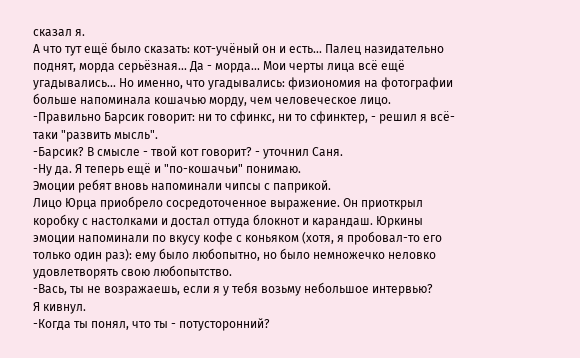сказал я.
А что тут ещё было сказать: кот-учёный он и есть... Палец назидательно поднят, морда серьёзная... Да - морда... Мои черты лица всё ещё угадывались... Но именно, что угадывались: физиономия на фотографии больше напоминала кошачью морду, чем человеческое лицо.
-Правильно Барсик говорит: ни то сфинкс, ни то сфинктер, - решил я всё-таки "развить мысль".
-Барсик? В смысле - твой кот говорит? - уточнил Саня.
-Ну да. Я теперь ещё и "по-кошачьи" понимаю.
Эмоции ребят вновь напоминали чипсы с паприкой.
Лицо Юрца приобрело сосредоточенное выражение. Он приоткрыл коробку с настолками и достал оттуда блокнот и карандаш. Юркины эмоции напоминали по вкусу кофе с коньяком (хотя, я пробовал-то его только один раз): ему было любопытно, но было немножечко неловко удовлетворять свою любопытство.
-Вась, ты не возражаешь, если я у тебя возьму небольшое интервью?
Я кивнул.
-Когда ты понял, что ты - потусторонний?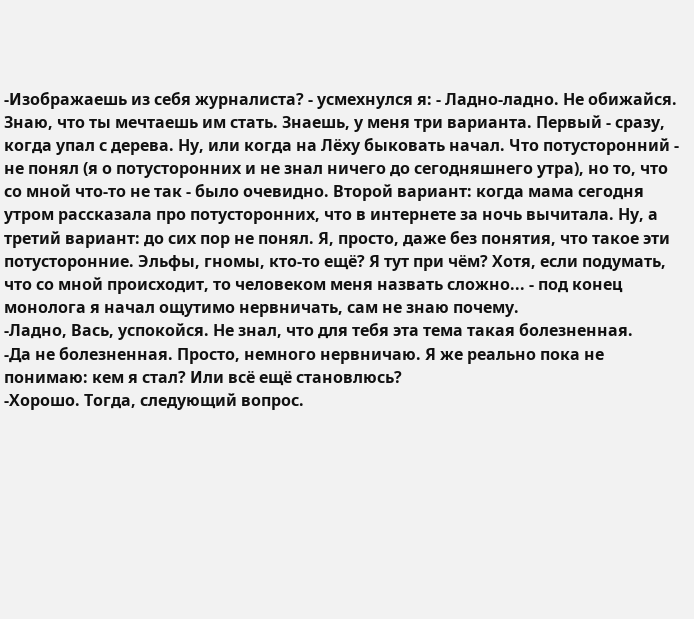-Изображаешь из себя журналиста? - усмехнулся я: - Ладно-ладно. Не обижайся. Знаю, что ты мечтаешь им стать. Знаешь, у меня три варианта. Первый - сразу, когда упал с дерева. Ну, или когда на Лёху быковать начал. Что потусторонний - не понял (я о потусторонних и не знал ничего до сегодняшнего утра), но то, что со мной что-то не так - было очевидно. Второй вариант: когда мама сегодня утром рассказала про потусторонних, что в интернете за ночь вычитала. Ну, а третий вариант: до сих пор не понял. Я, просто, даже без понятия, что такое эти потусторонние. Эльфы, гномы, кто-то ещё? Я тут при чём? Хотя, если подумать, что со мной происходит, то человеком меня назвать сложно... - под конец монолога я начал ощутимо нервничать, сам не знаю почему.
-Ладно, Вась, успокойся. Не знал, что для тебя эта тема такая болезненная.
-Да не болезненная. Просто, немного нервничаю. Я же реально пока не понимаю: кем я стал? Или всё ещё становлюсь?
-Хорошо. Тогда, следующий вопрос.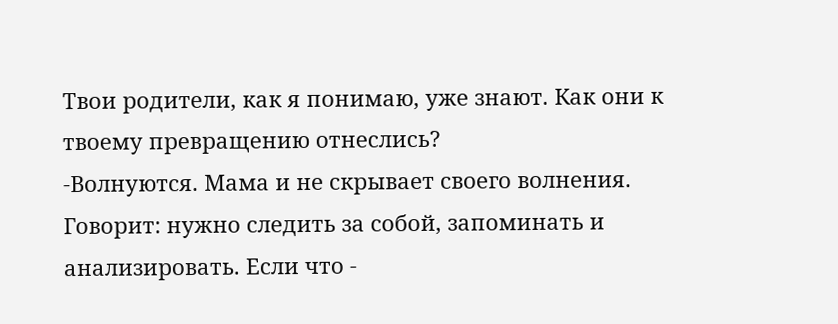Твои родители, как я понимаю, уже знают. Как они к твоему превращению отнеслись?
-Волнуются. Мама и не скрывает своего волнения. Говорит: нужно следить за собой, запоминать и анализировать. Если что -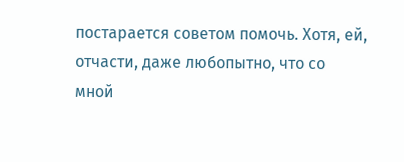постарается советом помочь. Хотя, ей, отчасти, даже любопытно, что со мной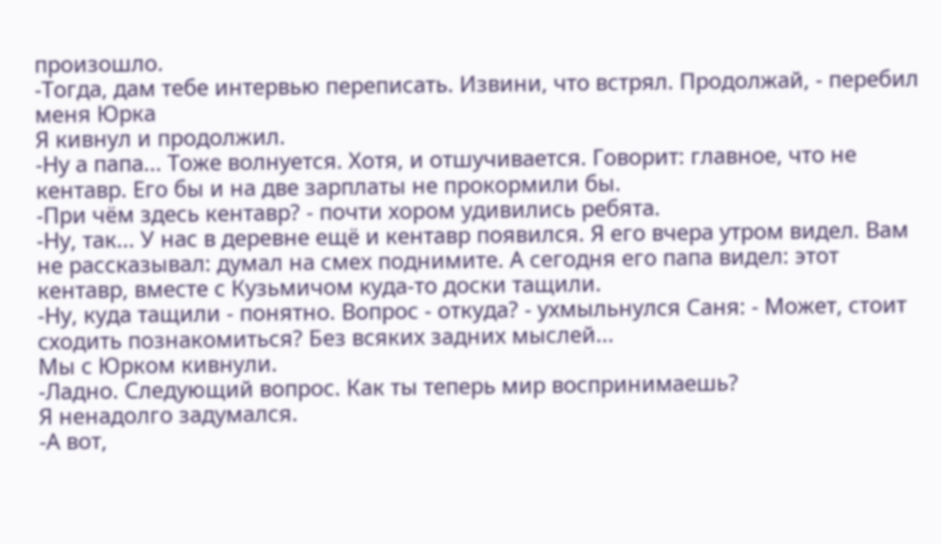произошло.
-Тогда, дам тебе интервью переписать. Извини, что встрял. Продолжай, - перебил меня Юрка
Я кивнул и продолжил.
-Ну а папа... Тоже волнуется. Хотя, и отшучивается. Говорит: главное, что не кентавр. Его бы и на две зарплаты не прокормили бы.
-При чём здесь кентавр? - почти хором удивились ребята.
-Ну, так... У нас в деревне ещё и кентавр появился. Я его вчера утром видел. Вам не рассказывал: думал на смех поднимите. А сегодня его папа видел: этот кентавр, вместе с Кузьмичом куда-то доски тащили.
-Ну, куда тащили - понятно. Вопрос - откуда? - ухмыльнулся Саня: - Может, стоит сходить познакомиться? Без всяких задних мыслей...
Мы с Юрком кивнули.
-Ладно. Следующий вопрос. Как ты теперь мир воспринимаешь?
Я ненадолго задумался.
-А вот,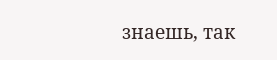знаешь, так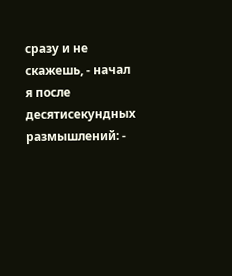сразу и не скажешь, - начал я после десятисекундных размышлений: -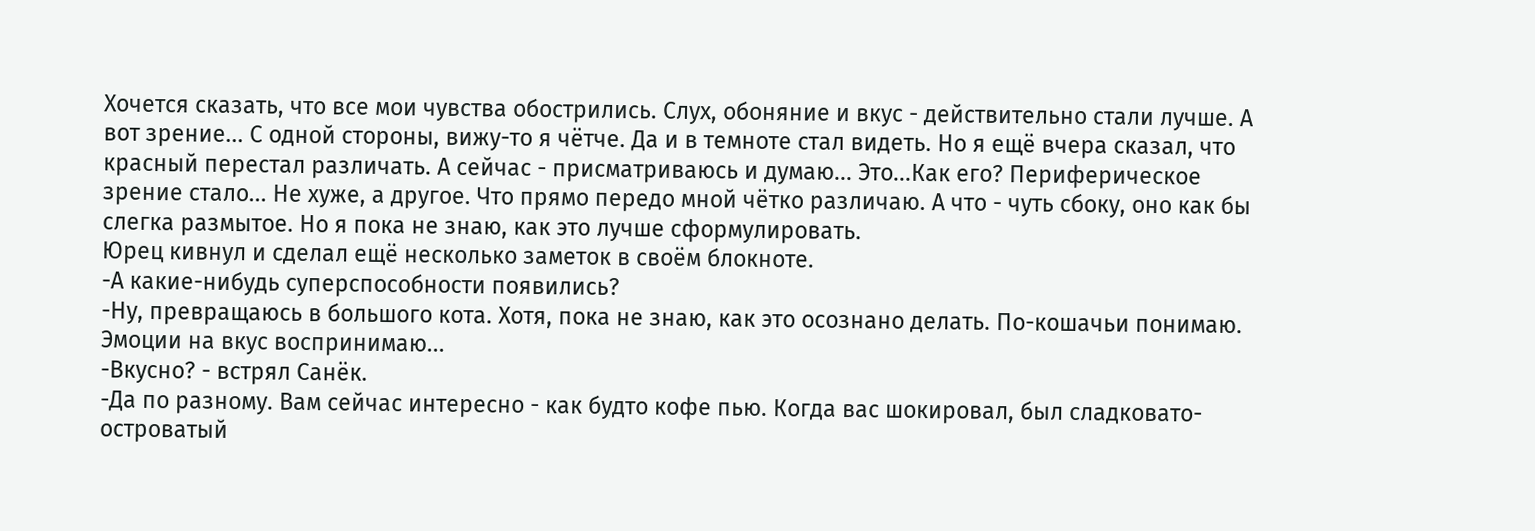Хочется сказать, что все мои чувства обострились. Слух, обоняние и вкус - действительно стали лучше. А вот зрение... С одной стороны, вижу-то я чётче. Да и в темноте стал видеть. Но я ещё вчера сказал, что красный перестал различать. А сейчас - присматриваюсь и думаю... Это...Как его? Периферическое зрение стало... Не хуже, а другое. Что прямо передо мной чётко различаю. А что - чуть сбоку, оно как бы слегка размытое. Но я пока не знаю, как это лучше сформулировать.
Юрец кивнул и сделал ещё несколько заметок в своём блокноте.
-А какие-нибудь суперспособности появились?
-Ну, превращаюсь в большого кота. Хотя, пока не знаю, как это осознано делать. По-кошачьи понимаю. Эмоции на вкус воспринимаю...
-Вкусно? - встрял Санёк.
-Да по разному. Вам сейчас интересно - как будто кофе пью. Когда вас шокировал, был сладковато-островатый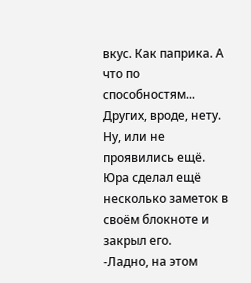вкус. Как паприка. А что по способностям... Других, вроде, нету. Ну, или не проявились ещё.
Юра сделал ещё несколько заметок в своём блокноте и закрыл его.
-Ладно, на этом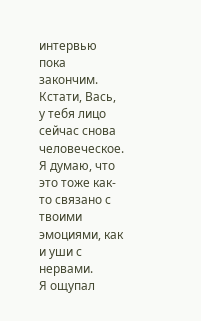интервью пока закончим. Кстати, Вась, у тебя лицо сейчас снова человеческое. Я думаю, что это тоже как-то связано с твоими эмоциями, как и уши с нервами.
Я ощупал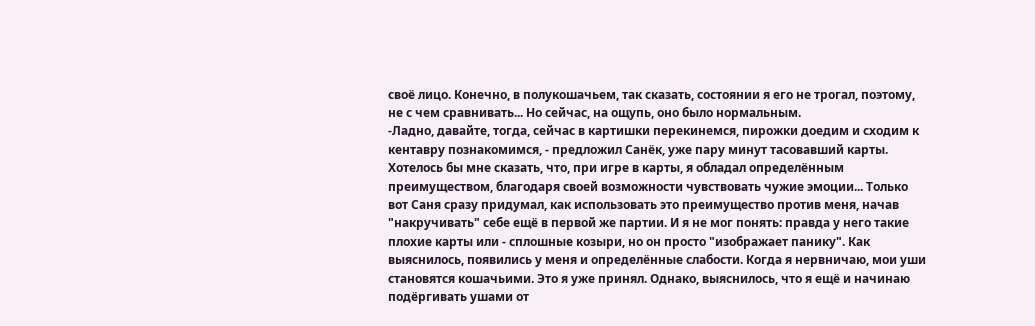своё лицо. Конечно, в полукошачьем, так сказать, состоянии я его не трогал, поэтому, не с чем сравнивать... Но сейчас, на ощупь, оно было нормальным.
-Ладно, давайте, тогда, сейчас в картишки перекинемся, пирожки доедим и сходим к кентавру познакомимся, - предложил Санёк, уже пару минут тасовавший карты.
Хотелось бы мне сказать, что, при игре в карты, я обладал определённым преимуществом, благодаря своей возможности чувствовать чужие эмоции... Только вот Саня сразу придумал, как использовать это преимущество против меня, начав "накручивать" себе ещё в первой же партии. И я не мог понять: правда у него такие плохие карты или - сплошные козыри, но он просто "изображает панику". Как выяснилось, появились у меня и определённые слабости. Когда я нервничаю, мои уши становятся кошачьими. Это я уже принял. Однако, выяснилось, что я ещё и начинаю подёргивать ушами от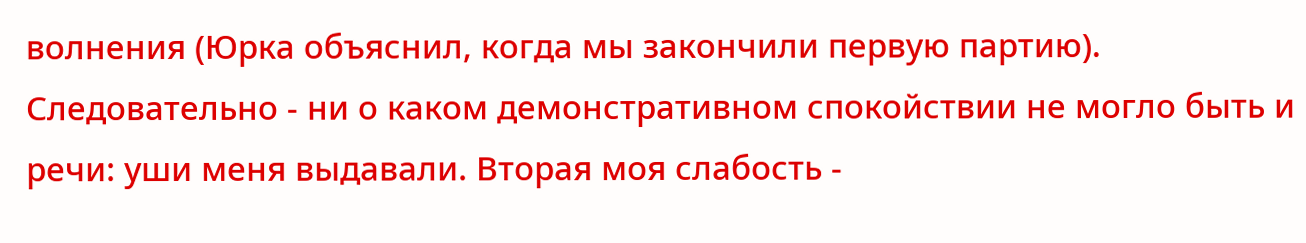волнения (Юрка объяснил, когда мы закончили первую партию). Следовательно - ни о каком демонстративном спокойствии не могло быть и речи: уши меня выдавали. Вторая моя слабость -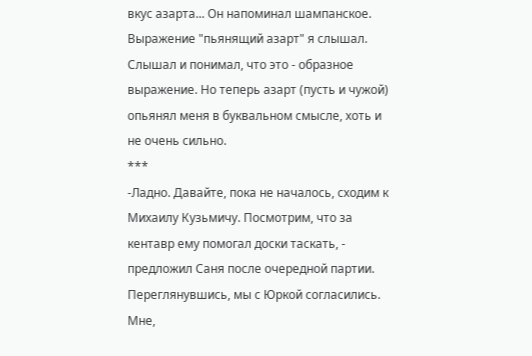вкус азарта... Он напоминал шампанское. Выражение "пьянящий азарт" я слышал. Слышал и понимал, что это - образное выражение. Но теперь азарт (пусть и чужой) опьянял меня в буквальном смысле, хоть и не очень сильно.
***
-Ладно. Давайте, пока не началось, сходим к Михаилу Кузьмичу. Посмотрим, что за кентавр ему помогал доски таскать, - предложил Саня после очередной партии.
Переглянувшись, мы с Юркой согласились. Мне,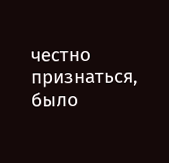честно признаться, было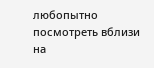любопытно посмотреть вблизи на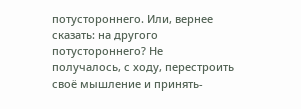потустороннего. Или, вернее сказать: на другого потустороннего? Не получалось, с ходу, перестроить своё мышление и принять-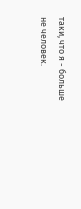таки, что я - больше не человек.